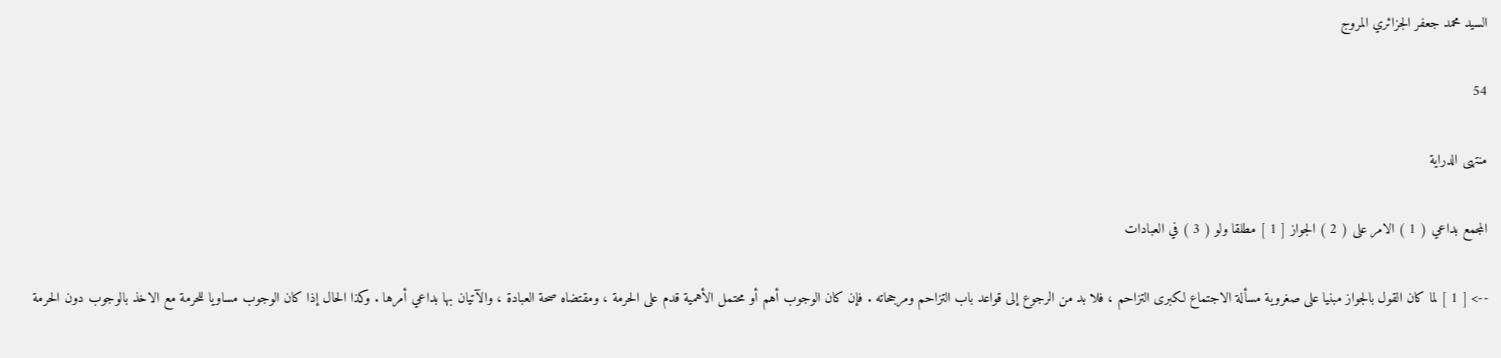السيد محمد جعفر الجزائري المروج

54

منتهى الدراية

المجمع بداعي ( 1 ) الامر على ( 2 ) الجواز [ 1 ] مطلقا ولو ( 3 ) في العبادات

--> [ 1 ] لما كان القول بالجواز مبنيا على صغروية مسألة الاجتماع لكبرى التزاحم ، فلا بد من الرجوع إلى قواعد باب التزاحم ومرجحاته . فإن كان الوجوب أهم أو محتمل الأهمية قدم على الحرمة ، ومقتضاه صحة العبادة ، والآتيان بها بداعي أمرها . وكذا الحال إذا كان الوجوب مساويا للحرمة مع الاخذ بالوجوب دون الحرمة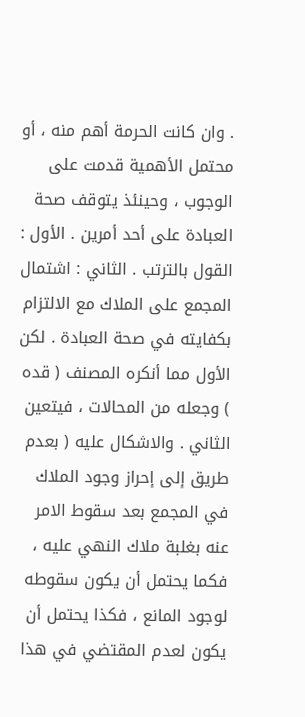. وان كانت الحرمة أهم منه ، أو محتمل الأهمية قدمت على الوجوب ، وحينئذ يتوقف صحة العبادة على أحد أمرين . الأول : القول بالترتب . الثاني : اشتمال المجمع على الملاك مع الالتزام بكفايته في صحة العبادة . لكن الأول مما أنكره المصنف ( قده ) وجعله من المحالات ، فيتعين الثاني . والاشكال عليه ( بعدم طريق إلى إحراز وجود الملاك في المجمع بعد سقوط الامر عنه بغلبة ملاك النهي عليه ، فكما يحتمل أن يكون سقوطه لوجود المانع ، فكذا يحتمل أن يكون لعدم المقتضي في هذا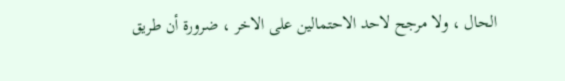الحال ، ولا مرجح لاحد الاحتمالين على الاخر ، ضرورة أن طريق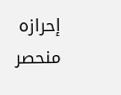إحرازه منحصر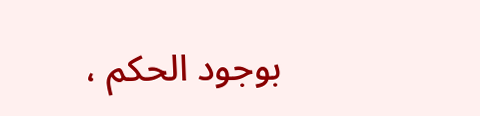بوجود الحكم ،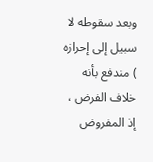وبعد سقوطه لا سبيل إلى إحرازه ) مندفع بأنه خلاف الفرض ، إذ المفروض